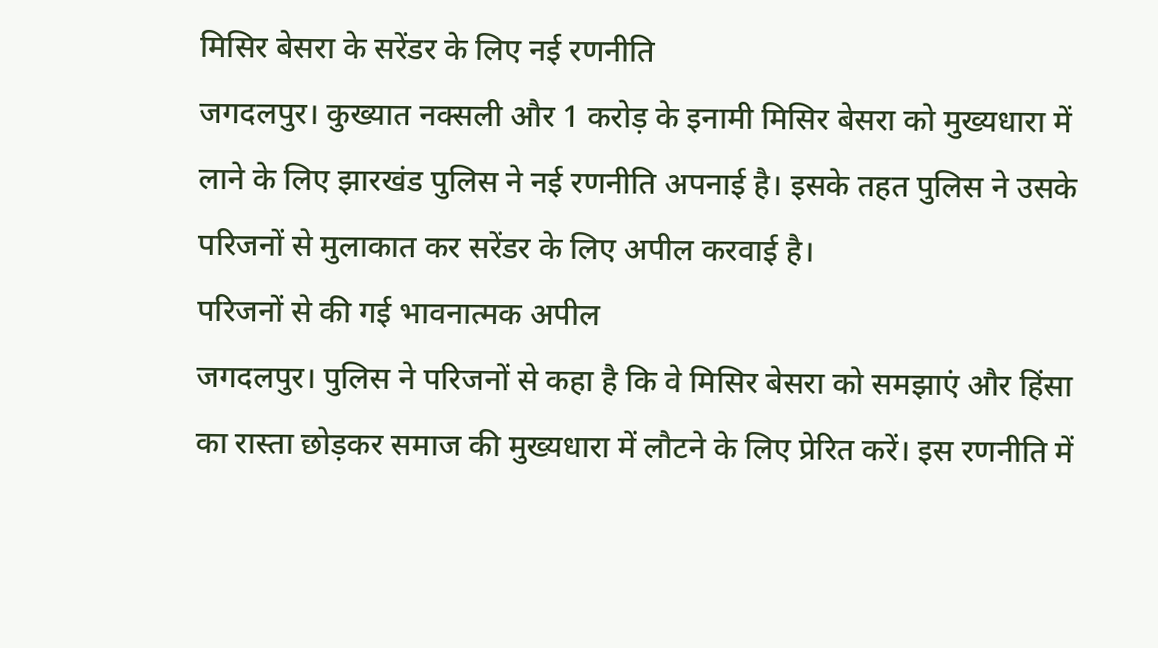मिसिर बेसरा के सरेंडर के लिए नई रणनीति
जगदलपुर। कुख्यात नक्सली और 1 करोड़ के इनामी मिसिर बेसरा को मुख्यधारा में लाने के लिए झारखंड पुलिस ने नई रणनीति अपनाई है। इसके तहत पुलिस ने उसके परिजनों से मुलाकात कर सरेंडर के लिए अपील करवाई है।
परिजनों से की गई भावनात्मक अपील
जगदलपुर। पुलिस ने परिजनों से कहा है कि वे मिसिर बेसरा को समझाएं और हिंसा का रास्ता छोड़कर समाज की मुख्यधारा में लौटने के लिए प्रेरित करें। इस रणनीति में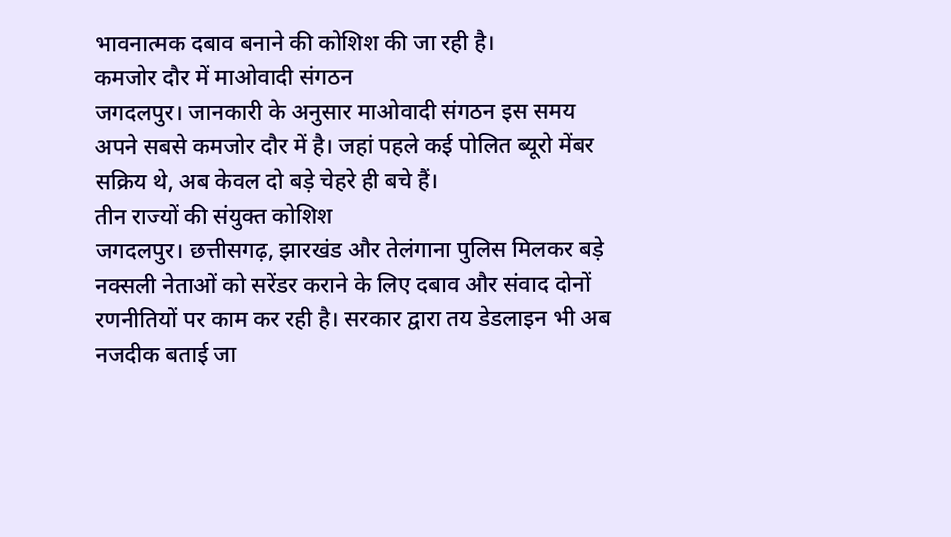भावनात्मक दबाव बनाने की कोशिश की जा रही है।
कमजोर दौर में माओवादी संगठन
जगदलपुर। जानकारी के अनुसार माओवादी संगठन इस समय अपने सबसे कमजोर दौर में है। जहां पहले कई पोलित ब्यूरो मेंबर सक्रिय थे, अब केवल दो बड़े चेहरे ही बचे हैं।
तीन राज्यों की संयुक्त कोशिश
जगदलपुर। छत्तीसगढ़, झारखंड और तेलंगाना पुलिस मिलकर बड़े नक्सली नेताओं को सरेंडर कराने के लिए दबाव और संवाद दोनों रणनीतियों पर काम कर रही है। सरकार द्वारा तय डेडलाइन भी अब नजदीक बताई जा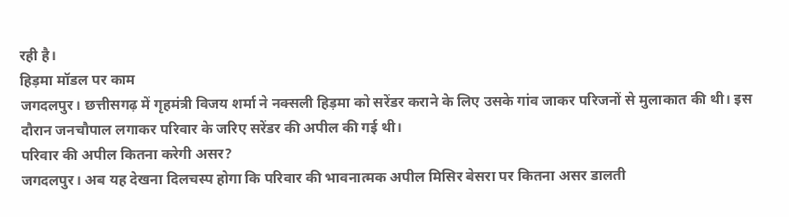रही है।
हिड़मा मॉडल पर काम
जगदलपुर। छत्तीसगढ़ में गृहमंत्री विजय शर्मा ने नक्सली हिड़मा को सरेंडर कराने के लिए उसके गांव जाकर परिजनों से मुलाकात की थी। इस दौरान जनचौपाल लगाकर परिवार के जरिए सरेंडर की अपील की गई थी।
परिवार की अपील कितना करेगी असर?
जगदलपुर। अब यह देखना दिलचस्प होगा कि परिवार की भावनात्मक अपील मिसिर बेसरा पर कितना असर डालती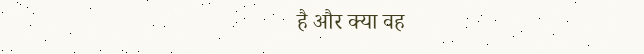है और क्या वह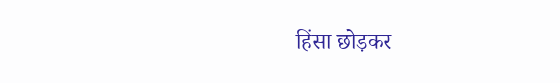हिंसा छोड़कर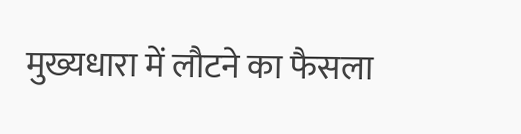मुख्यधारा में लौटने का फैसला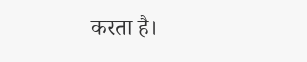करता है।